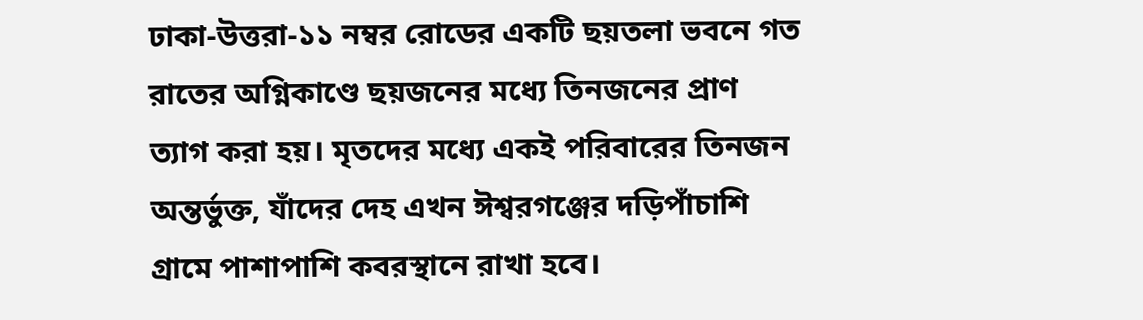ঢাকা‑উত্তরা‑১১ নম্বর রোডের একটি ছয়তলা ভবনে গত রাতের অগ্নিকাণ্ডে ছয়জনের মধ্যে তিনজনের প্রাণ ত্যাগ করা হয়। মৃতদের মধ্যে একই পরিবারের তিনজন অন্তর্ভুক্ত, যাঁদের দেহ এখন ঈশ্বরগঞ্জের দড়িপাঁচাশি গ্রামে পাশাপাশি কবরস্থানে রাখা হবে।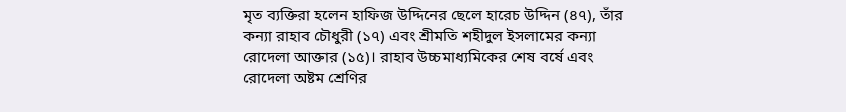মৃত ব্যক্তিরা হলেন হাফিজ উদ্দিনের ছেলে হারেচ উদ্দিন (৪৭), তাঁর কন্যা রাহাব চৌধুরী (১৭) এবং শ্রীমতি শহীদুল ইসলামের কন্যা রোদেলা আক্তার (১৫)। রাহাব উচ্চমাধ্যমিকের শেষ বর্ষে এবং রোদেলা অষ্টম শ্রেণির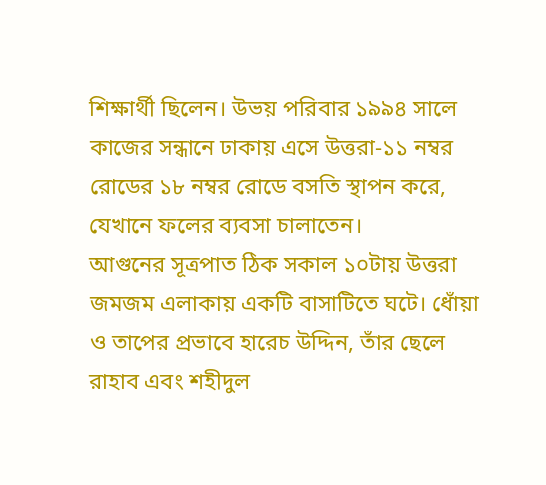শিক্ষার্থী ছিলেন। উভয় পরিবার ১৯৯৪ সালে কাজের সন্ধানে ঢাকায় এসে উত্তরা‑১১ নম্বর রোডের ১৮ নম্বর রোডে বসতি স্থাপন করে, যেখানে ফলের ব্যবসা চালাতেন।
আগুনের সূত্রপাত ঠিক সকাল ১০টায় উত্তরা জমজম এলাকায় একটি বাসাটিতে ঘটে। ধোঁয়া ও তাপের প্রভাবে হারেচ উদ্দিন, তাঁর ছেলে রাহাব এবং শহীদুল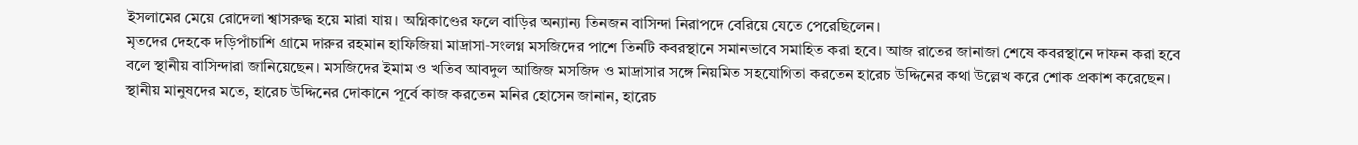ইসলামের মেয়ে রোদেলা শ্বাসরুদ্ধ হয়ে মারা যায়। অগ্নিকাণ্ডের ফলে বাড়ির অন্যান্য তিনজন বাসিন্দা নিরাপদে বেরিয়ে যেতে পেরেছিলেন।
মৃতদের দেহকে দড়িপাঁচাশি গ্রামে দারুর রহমান হাফিজিয়া মাদ্রাসা‑সংলগ্ন মসজিদের পাশে তিনটি কবরস্থানে সমানভাবে সমাহিত করা হবে। আজ রাতের জানাজা শেষে কবরস্থানে দাফন করা হবে বলে স্থানীয় বাসিন্দারা জানিয়েছেন। মসজিদের ইমাম ও খতিব আবদুল আজিজ মসজিদ ও মাদ্রাসার সঙ্গে নিয়মিত সহযোগিতা করতেন হারেচ উদ্দিনের কথা উল্লেখ করে শোক প্রকাশ করেছেন।
স্থানীয় মানুষদের মতে, হারেচ উদ্দিনের দোকানে পূর্বে কাজ করতেন মনির হোসেন জানান, হারেচ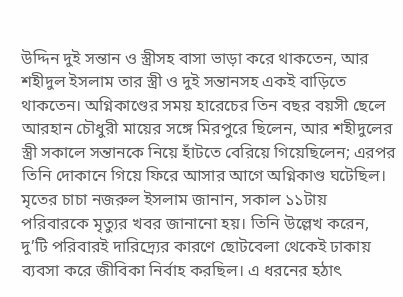উদ্দিন দুই সন্তান ও স্ত্রীসহ বাসা ভাড়া করে থাকতেন, আর শহীদুল ইসলাম তার স্ত্রী ও দুই সন্তানসহ একই বাড়িতে থাকতেন। অগ্নিকাণ্ডের সময় হারেচের তিন বছর বয়সী ছেলে আরহান চৌধুরী মায়ের সঙ্গে মিরপুরে ছিলেন, আর শহীদুলের স্ত্রী সকালে সন্তানকে নিয়ে হাঁটতে বেরিয়ে গিয়েছিলেন; এরপর তিনি দোকানে গিয়ে ফিরে আসার আগে অগ্নিকাণ্ড ঘটেছিল।
মৃতের চাচা নজরুল ইসলাম জানান, সকাল ১১টায় পরিবারকে মৃত্যুর খবর জানানো হয়। তিনি উল্লেখ করেন, দু’টি পরিবারই দারিদ্র্যের কারণে ছোটবেলা থেকেই ঢাকায় ব্যবসা করে জীবিকা নির্বাহ করছিল। এ ধরনের হঠাৎ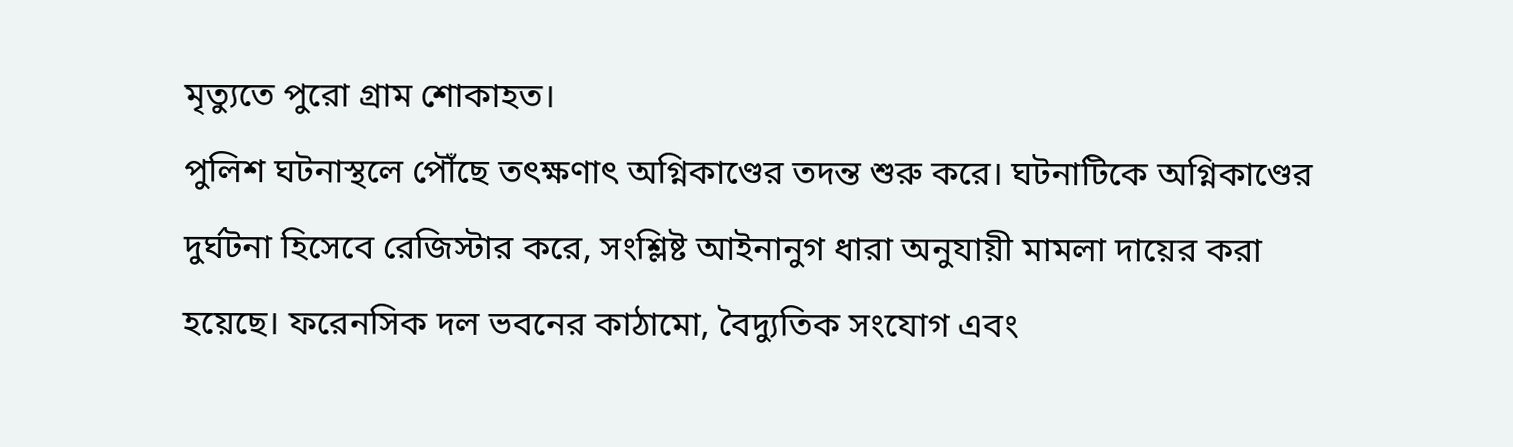মৃত্যুতে পুরো গ্রাম শোকাহত।
পুলিশ ঘটনাস্থলে পৌঁছে তৎক্ষণাৎ অগ্নিকাণ্ডের তদন্ত শুরু করে। ঘটনাটিকে অগ্নিকাণ্ডের দুর্ঘটনা হিসেবে রেজিস্টার করে, সংশ্লিষ্ট আইনানুগ ধারা অনুযায়ী মামলা দায়ের করা হয়েছে। ফরেনসিক দল ভবনের কাঠামো, বৈদ্যুতিক সংযোগ এবং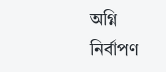অগ্নি নির্বাপণ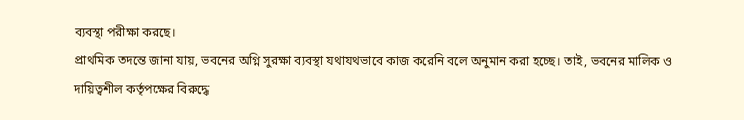ব্যবস্থা পরীক্ষা করছে।
প্রাথমিক তদন্তে জানা যায়, ভবনের অগ্নি সুরক্ষা ব্যবস্থা যথাযথভাবে কাজ করেনি বলে অনুমান করা হচ্ছে। তাই, ভবনের মালিক ও দায়িত্বশীল কর্তৃপক্ষের বিরুদ্ধে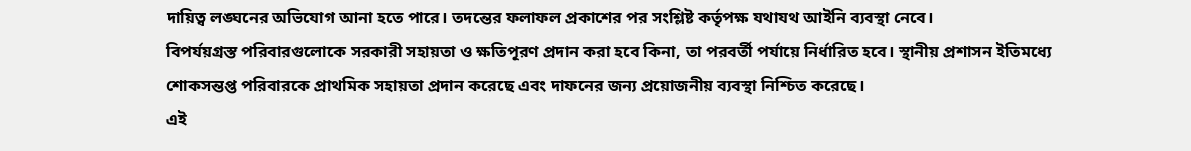দায়িত্ব লঙ্ঘনের অভিযোগ আনা হতে পারে। তদন্তের ফলাফল প্রকাশের পর সংশ্লিষ্ট কর্তৃপক্ষ যথাযথ আইনি ব্যবস্থা নেবে।
বিপর্যয়গ্রস্ত পরিবারগুলোকে সরকারী সহায়তা ও ক্ষতিপূরণ প্রদান করা হবে কিনা, তা পরবর্তী পর্যায়ে নির্ধারিত হবে। স্থানীয় প্রশাসন ইতিমধ্যে শোকসন্তপ্ত পরিবারকে প্রাথমিক সহায়তা প্রদান করেছে এবং দাফনের জন্য প্রয়োজনীয় ব্যবস্থা নিশ্চিত করেছে।
এই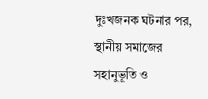দুঃখজনক ঘটনার পর, স্থানীয় সমাজের সহানুভূতি ও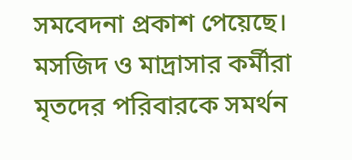সমবেদনা প্রকাশ পেয়েছে। মসজিদ ও মাদ্রাসার কর্মীরা মৃতদের পরিবারকে সমর্থন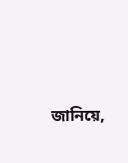জানিয়ে,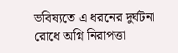ভবিষ্যতে এ ধরনের দুর্ঘটনা রোধে অগ্নি নিরাপত্তা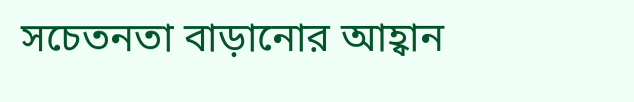সচেতনতা বাড়ানোর আহ্বান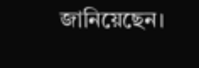জানিয়েছেন।